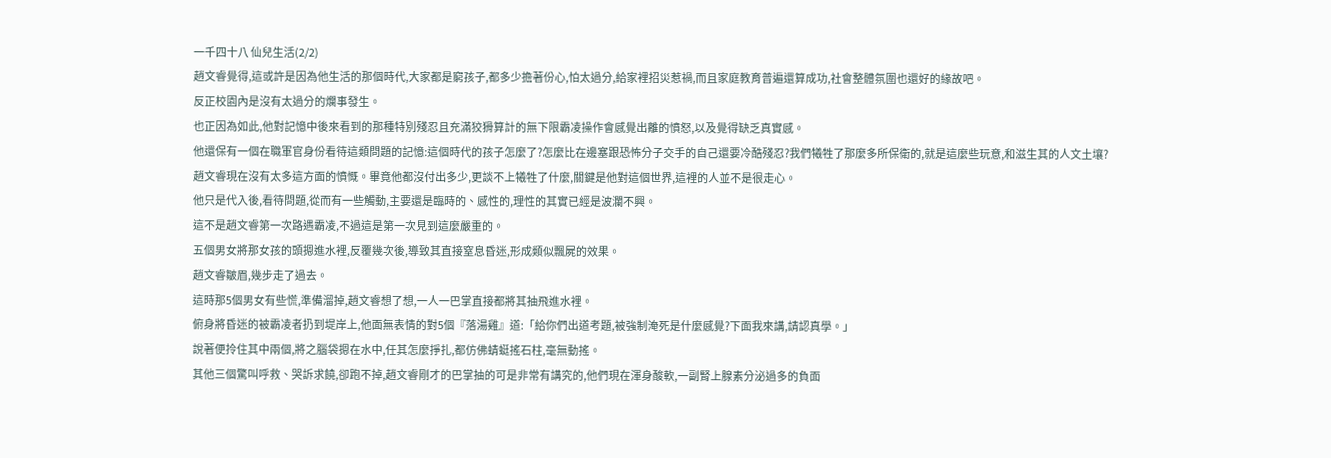一千四十八 仙兒生活(2/2)
趙文睿覺得,這或許是因為他生活的那個時代,大家都是窮孩子,都多少擔著份心,怕太過分,給家裡招災惹禍,而且家庭教育普遍還算成功,社會整體氛圍也還好的緣故吧。
反正校園內是沒有太過分的爛事發生。
也正因為如此,他對記憶中後來看到的那種特別殘忍且充滿狡猾算計的無下限霸凌操作會感覺出離的憤怒,以及覺得缺乏真實感。
他還保有一個在職軍官身份看待這類問題的記憶:這個時代的孩子怎麼了?怎麼比在邊塞跟恐怖分子交手的自己還要冷酷殘忍?我們犧牲了那麼多所保衛的,就是這麼些玩意,和滋生其的人文土壤?
趙文睿現在沒有太多這方面的憤慨。畢竟他都沒付出多少,更談不上犧牲了什麼,關鍵是他對這個世界,這裡的人並不是很走心。
他只是代入後,看待問題,從而有一些觸動,主要還是臨時的、感性的,理性的其實已經是波瀾不興。
這不是趙文睿第一次路遇霸凌,不過這是第一次見到這麼嚴重的。
五個男女將那女孩的頭摁進水裡,反覆幾次後,導致其直接窒息昏迷,形成類似飄屍的效果。
趙文睿皺眉,幾步走了過去。
這時那5個男女有些慌,準備溜掉,趙文睿想了想,一人一巴掌直接都將其抽飛進水裡。
俯身將昏迷的被霸凌者扔到堤岸上,他面無表情的對5個『落湯雞』道:「給你們出道考題,被強制淹死是什麼感覺?下面我來講,請認真學。」
說著便拎住其中兩個,將之腦袋摁在水中,任其怎麼掙扎,都仿佛蜻蜓搖石柱,毫無動搖。
其他三個驚叫呼救、哭訴求饒,卻跑不掉,趙文睿剛才的巴掌抽的可是非常有講究的,他們現在渾身酸軟,一副腎上腺素分泌過多的負面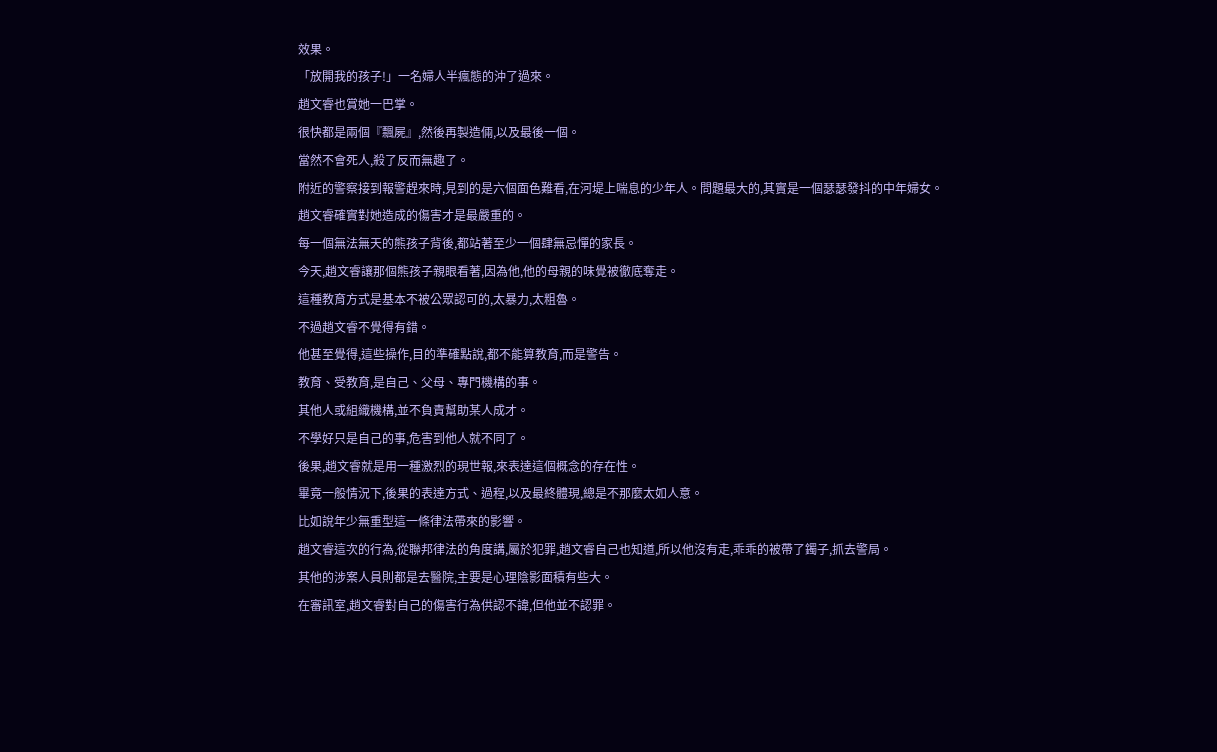效果。
「放開我的孩子!」一名婦人半瘋態的沖了過來。
趙文睿也賞她一巴掌。
很快都是兩個『飄屍』,然後再製造倆,以及最後一個。
當然不會死人,殺了反而無趣了。
附近的警察接到報警趕來時,見到的是六個面色難看,在河堤上喘息的少年人。問題最大的,其實是一個瑟瑟發抖的中年婦女。
趙文睿確實對她造成的傷害才是最嚴重的。
每一個無法無天的熊孩子背後,都站著至少一個肆無忌憚的家長。
今天,趙文睿讓那個熊孩子親眼看著,因為他,他的母親的味覺被徹底奪走。
這種教育方式是基本不被公眾認可的,太暴力,太粗魯。
不過趙文睿不覺得有錯。
他甚至覺得,這些操作,目的準確點說,都不能算教育,而是警告。
教育、受教育,是自己、父母、專門機構的事。
其他人或組織機構,並不負責幫助某人成才。
不學好只是自己的事,危害到他人就不同了。
後果,趙文睿就是用一種激烈的現世報,來表達這個概念的存在性。
畢竟一般情況下,後果的表達方式、過程,以及最終體現,總是不那麼太如人意。
比如說年少無重型這一條律法帶來的影響。
趙文睿這次的行為,從聯邦律法的角度講,屬於犯罪,趙文睿自己也知道,所以他沒有走,乖乖的被帶了鐲子,抓去警局。
其他的涉案人員則都是去醫院,主要是心理陰影面積有些大。
在審訊室,趙文睿對自己的傷害行為供認不諱,但他並不認罪。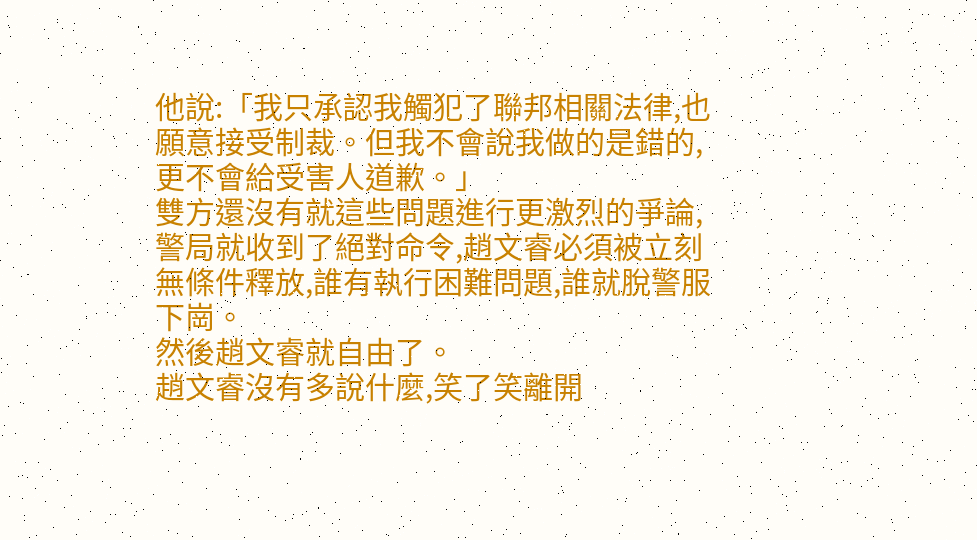他說:「我只承認我觸犯了聯邦相關法律,也願意接受制裁。但我不會說我做的是錯的,更不會給受害人道歉。」
雙方還沒有就這些問題進行更激烈的爭論,警局就收到了絕對命令,趙文睿必須被立刻無條件釋放,誰有執行困難問題,誰就脫警服下崗。
然後趙文睿就自由了。
趙文睿沒有多說什麼,笑了笑離開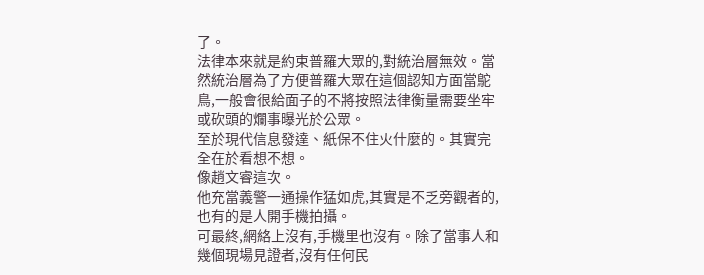了。
法律本來就是約束普羅大眾的,對統治層無效。當然統治層為了方便普羅大眾在這個認知方面當鴕鳥,一般會很給面子的不將按照法律衡量需要坐牢或砍頭的爛事曝光於公眾。
至於現代信息發達、紙保不住火什麼的。其實完全在於看想不想。
像趙文睿這次。
他充當義警一通操作猛如虎,其實是不乏旁觀者的,也有的是人開手機拍攝。
可最終,網絡上沒有,手機里也沒有。除了當事人和幾個現場見證者,沒有任何民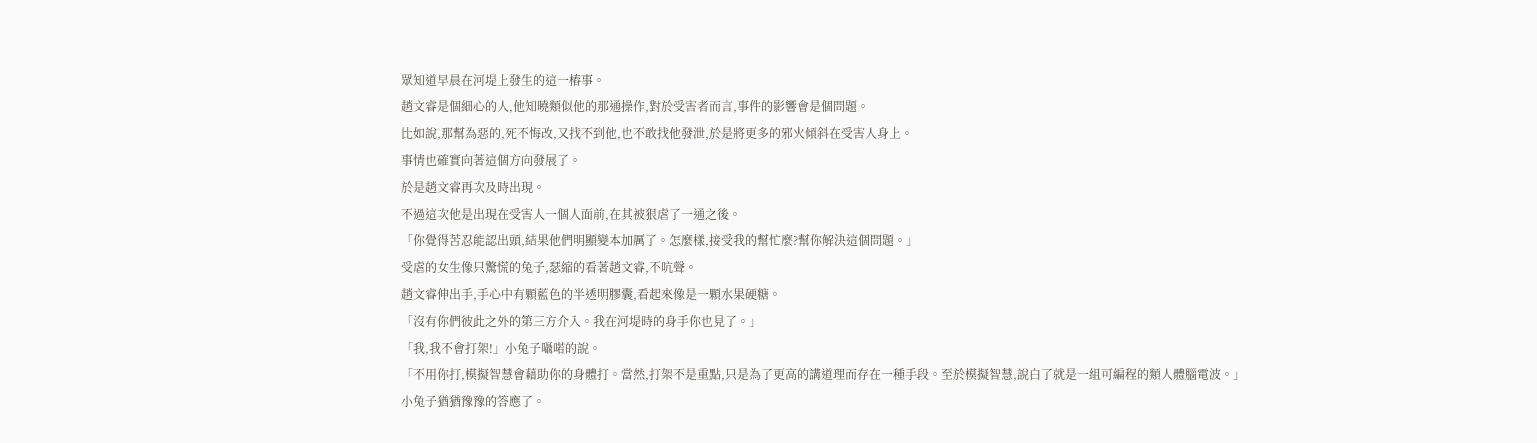眾知道早晨在河堤上發生的這一樁事。
趙文睿是個細心的人,他知曉類似他的那通操作,對於受害者而言,事件的影響會是個問題。
比如說,那幫為惡的,死不悔改,又找不到他,也不敢找他發泄,於是將更多的邪火傾斜在受害人身上。
事情也確實向著這個方向發展了。
於是趙文睿再次及時出現。
不過這次他是出現在受害人一個人面前,在其被狠虐了一通之後。
「你覺得苦忍能認出頭,結果他們明顯變本加厲了。怎麼樣,接受我的幫忙麼?幫你解決這個問題。」
受虐的女生像只驚慌的兔子,瑟縮的看著趙文睿,不吭聲。
趙文睿伸出手,手心中有顆藍色的半透明膠囊,看起來像是一顆水果硬糖。
「沒有你們彼此之外的第三方介入。我在河堤時的身手你也見了。」
「我,我不會打架!」小兔子囁喏的說。
「不用你打,模擬智慧會藉助你的身體打。當然,打架不是重點,只是為了更高的講道理而存在一種手段。至於模擬智慧,說白了就是一組可編程的類人體腦電波。」
小兔子猶猶豫豫的答應了。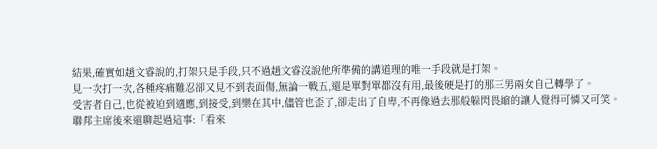結果,確實如趙文睿說的,打架只是手段,只不過趙文睿沒說他所準備的講道理的唯一手段就是打架。
見一次打一次,各種疼痛難忍卻又見不到表面傷,無論一戰五,還是單對單都沒有用,最後硬是打的那三男兩女自己轉學了。
受害者自己,也從被迫到適應,到接受,到樂在其中,儘管也歪了,卻走出了自卑,不再像過去那般躲閃畏縮的讓人覺得可憐又可笑。
聯邦主席後來還聊起過這事:「看來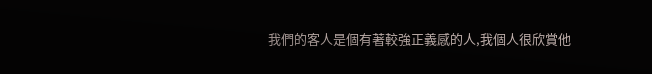我們的客人是個有著較強正義感的人,我個人很欣賞他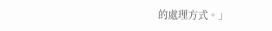的處理方式。」